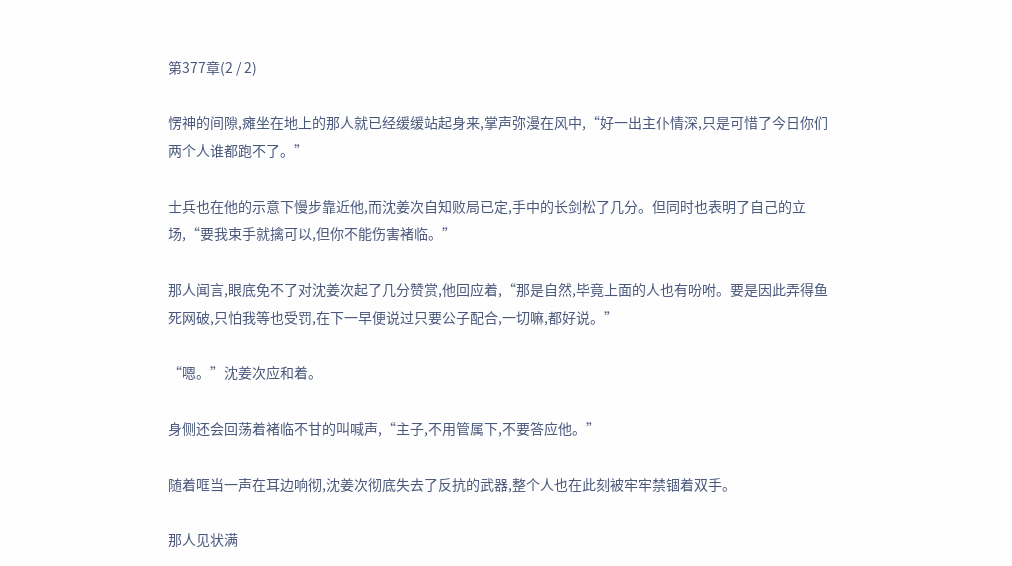第377章(2 / 2)

愣神的间隙,瘫坐在地上的那人就已经缓缓站起身来,掌声弥漫在风中,“好一出主仆情深,只是可惜了今日你们两个人谁都跑不了。”

士兵也在他的示意下慢步靠近他,而沈姜次自知败局已定,手中的长剑松了几分。但同时也表明了自己的立场,“要我束手就擒可以,但你不能伤害褚临。”

那人闻言,眼底免不了对沈姜次起了几分赞赏,他回应着,“那是自然,毕竟上面的人也有吩咐。要是因此弄得鱼死网破,只怕我等也受罚,在下一早便说过只要公子配合,一切嘛,都好说。”

“嗯。”沈姜次应和着。

身侧还会回荡着褚临不甘的叫喊声,“主子,不用管属下,不要答应他。”

随着哐当一声在耳边响彻,沈姜次彻底失去了反抗的武器,整个人也在此刻被牢牢禁锢着双手。

那人见状满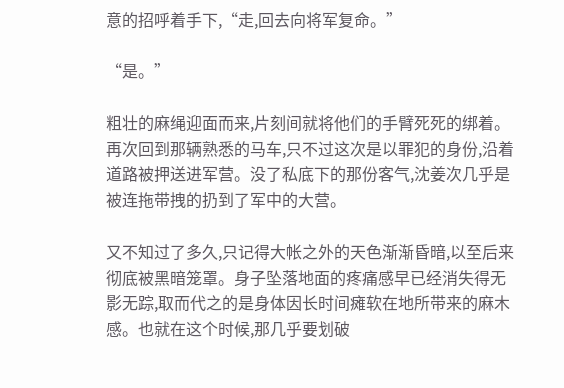意的招呼着手下,“走,回去向将军复命。”

“是。”

粗壮的麻绳迎面而来,片刻间就将他们的手臂死死的绑着。再次回到那辆熟悉的马车,只不过这次是以罪犯的身份,沿着道路被押送进军营。没了私底下的那份客气,沈姜次几乎是被连拖带拽的扔到了军中的大营。

又不知过了多久,只记得大帐之外的天色渐渐昏暗,以至后来彻底被黑暗笼罩。身子坠落地面的疼痛感早已经消失得无影无踪,取而代之的是身体因长时间瘫软在地所带来的麻木感。也就在这个时候,那几乎要划破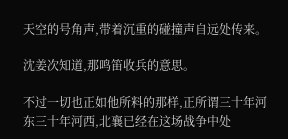天空的号角声,带着沉重的碰撞声自远处传来。

沈姜次知道,那鸣笛收兵的意思。

不过一切也正如他所料的那样,正所谓三十年河东三十年河西,北襄已经在这场战争中处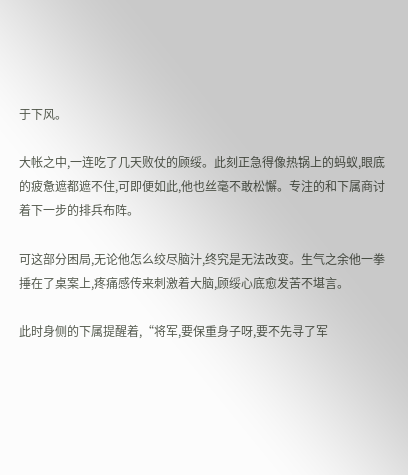于下风。

大帐之中,一连吃了几天败仗的顾绥。此刻正急得像热锅上的蚂蚁,眼底的疲惫遮都遮不住,可即便如此,他也丝毫不敢松懈。专注的和下属商讨着下一步的排兵布阵。

可这部分困局,无论他怎么绞尽脑汁,终究是无法改变。生气之余他一拳捶在了桌案上,疼痛感传来刺激着大脑,顾绥心底愈发苦不堪言。

此时身侧的下属提醒着,“将军,要保重身子呀,要不先寻了军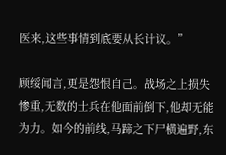医来,这些事情到底要从长计议。”

顾绥闻言,更是怨恨自己。战场之上损失惨重,无数的士兵在他面前倒下,他却无能为力。如今的前线,马蹄之下尸横遍野,东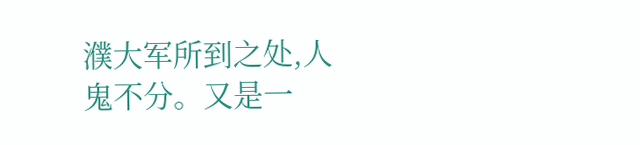濮大军所到之处,人鬼不分。又是一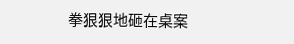拳狠狠地砸在桌案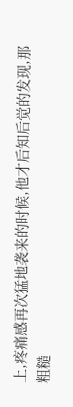上,疼痛感再次猛地袭来的时候,他才后知后觉的发现,那粗糙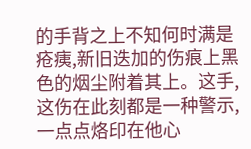的手背之上不知何时满是疮痍,新旧迭加的伤痕上黑色的烟尘附着其上。这手,这伤在此刻都是一种警示,一点点烙印在他心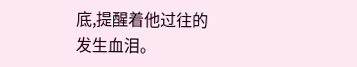底,提醒着他过往的发生血泪。